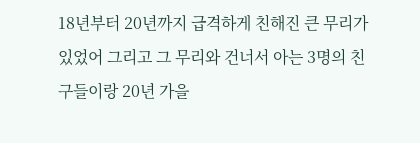18년부터 20년까지 급격하게 친해진 큰 무리가 있었어 그리고 그 무리와 건너서 아는 3명의 친구들이랑 20년 가을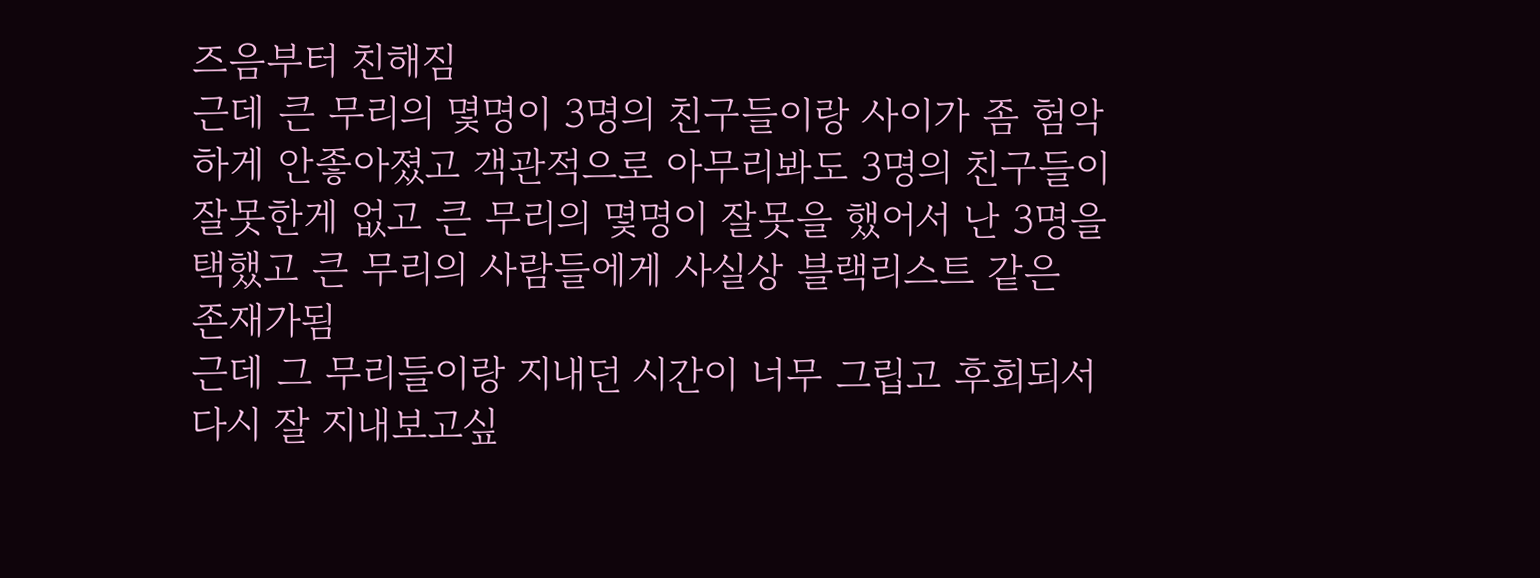즈음부터 친해짐
근데 큰 무리의 몇명이 3명의 친구들이랑 사이가 좀 험악하게 안좋아졌고 객관적으로 아무리봐도 3명의 친구들이 잘못한게 없고 큰 무리의 몇명이 잘못을 했어서 난 3명을 택했고 큰 무리의 사람들에게 사실상 블랙리스트 같은 존재가됨
근데 그 무리들이랑 지내던 시간이 너무 그립고 후회되서
다시 잘 지내보고싶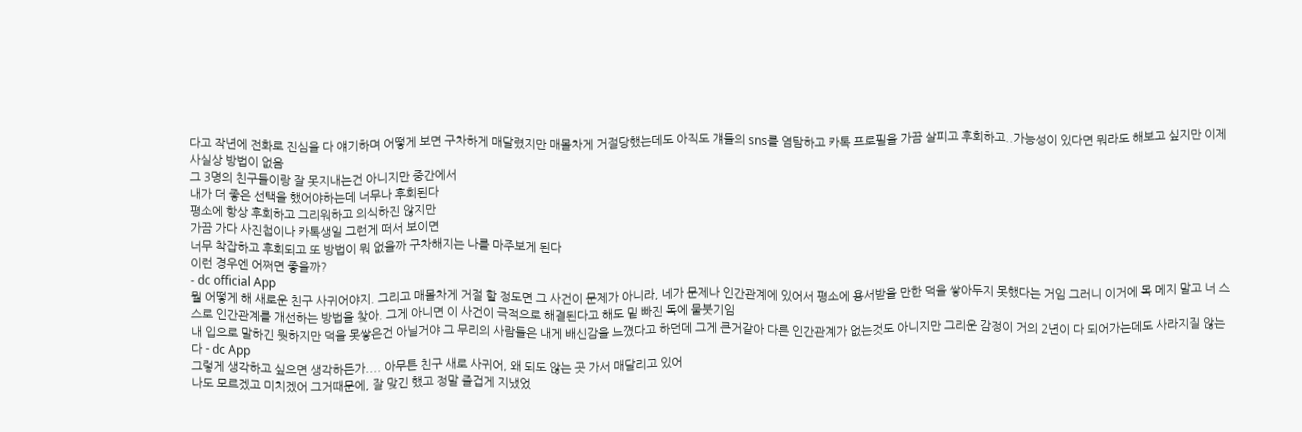다고 작년에 전화로 진심을 다 얘기하며 어떻게 보면 구차하게 매달렸지만 매몰차게 거절당했는데도 아직도 걔들의 sns를 염탐하고 카톡 프로필을 가끔 살피고 후회하고..가능성이 있다면 뭐라도 해보고 싶지만 이제 사실상 방법이 없음
그 3명의 친구들이랑 잘 못지내는건 아니지만 중간에서
내가 더 좋은 선택을 했어야하는데 너무나 후회된다
평소에 항상 후회하고 그리워하고 의식하진 않지만
가끔 가다 사진첩이나 카톡생일 그런게 떠서 보이면
너무 착잡하고 후회되고 또 방법이 뭐 없을까 구차해지는 나를 마주보게 된다
이런 경우엔 어쩌면 좋을까?
- dc official App
뭘 어떻게 해 새로운 친구 사귀어야지. 그리고 매몰차게 거절 할 정도면 그 사건이 문제가 아니라, 네가 문제나 인간관계에 있어서 평소에 용서받을 만한 덕을 쌓아두지 못했다는 거임 그러니 이거에 목 메지 말고 너 스스로 인간관계를 개선하는 방법을 찾아. 그게 아니면 이 사건이 극적으로 해결된다고 해도 밑 빠진 독에 물붓기임
내 입으로 말하긴 뭣하지만 덕을 못쌓은건 아닐거야 그 무리의 사람들은 내게 배신감을 느꼈다고 하던데 그게 큰거같아 다른 인간관계가 없는것도 아니지만 그리운 감정이 거의 2년이 다 되어가는데도 사라지질 않는다 - dc App
그렇게 생각하고 싶으면 생각하든가.... 아무튼 친구 새로 사귀어, 왜 되도 않는 곳 가서 매달리고 있어
나도 모르겠고 미치겠어 그거때문에, 잘 맞긴 했고 정말 즐겁게 지냈었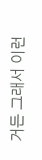거든 그래서 이런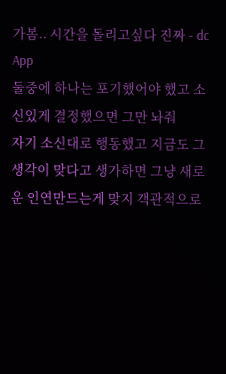가봄.. 시간을 돌리고싶다 진짜 - dc App
둘중에 하나는 포기했어야 했고 소신있게 결정했으면 그만 놔줘
자기 소신대로 행동했고 지금도 그 생각이 맞다고 생가하면 그냥 새로운 인연만드는게 맞지 객관적으로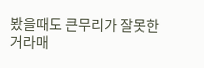봤을때도 큰무리가 잘못한거라매